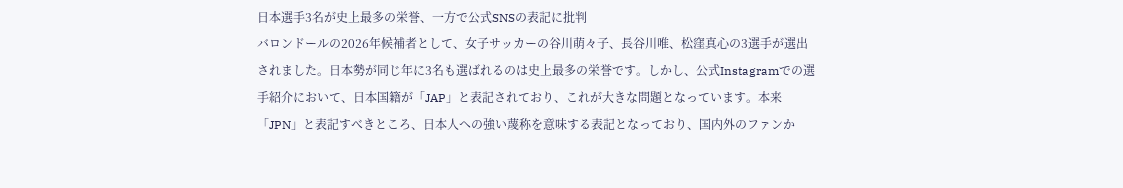日本選手3名が史上最多の栄誉、一方で公式SNSの表記に批判
バロンドールの2026年候補者として、女子サッカーの谷川萌々子、長谷川唯、松窪真心の3選手が選出されました。日本勢が同じ年に3名も選ばれるのは史上最多の栄誉です。しかし、公式Instagramでの選手紹介において、日本国籍が「JAP」と表記されており、これが大きな問題となっています。本来「JPN」と表記すべきところ、日本人への強い蔑称を意味する表記となっており、国内外のファンか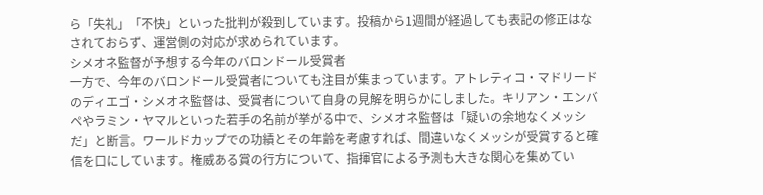ら「失礼」「不快」といった批判が殺到しています。投稿から1週間が経過しても表記の修正はなされておらず、運営側の対応が求められています。
シメオネ監督が予想する今年のバロンドール受賞者
一方で、今年のバロンドール受賞者についても注目が集まっています。アトレティコ・マドリードのディエゴ・シメオネ監督は、受賞者について自身の見解を明らかにしました。キリアン・エンバペやラミン・ヤマルといった若手の名前が挙がる中で、シメオネ監督は「疑いの余地なくメッシだ」と断言。ワールドカップでの功績とその年齢を考慮すれば、間違いなくメッシが受賞すると確信を口にしています。権威ある賞の行方について、指揮官による予測も大きな関心を集めてい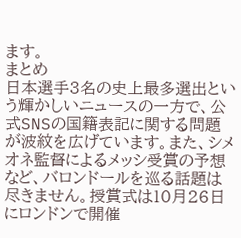ます。
まとめ
日本選手3名の史上最多選出という輝かしいニュースの一方で、公式SNSの国籍表記に関する問題が波紋を広げています。また、シメオネ監督によるメッシ受賞の予想など、バロンドールを巡る話題は尽きません。授賞式は10月26日にロンドンで開催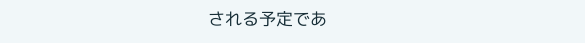される予定であ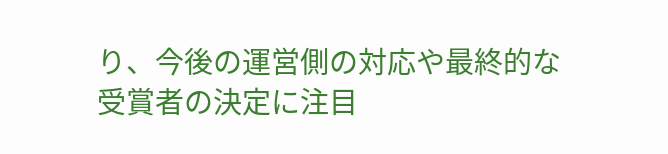り、今後の運営側の対応や最終的な受賞者の決定に注目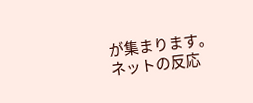が集まります。
ネットの反応